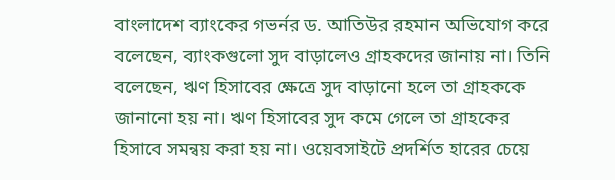বাংলাদেশ ব্যাংকের গভর্নর ড. আতিউর রহমান অভিযোগ করে বলেছেন, ব্যাংকগুলো সুদ বাড়ালেও গ্রাহকদের জানায় না। তিনি বলেছেন, ঋণ হিসাবের ক্ষেত্রে সুদ বাড়ানো হলে তা গ্রাহককে জানানো হয় না। ঋণ হিসাবের সুদ কমে গেলে তা গ্রাহকের হিসাবে সমন্বয় করা হয় না। ওয়েবসাইটে প্রদর্শিত হারের চেয়ে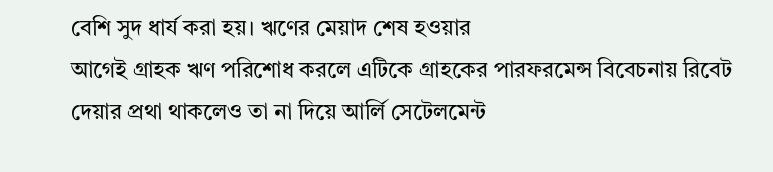বেশি সুদ ধার্য করা হয়। ঋণের মেয়াদ শেষ হওয়ার
আগেই গ্রাহক ঋণ পরিশোধ করলে এটিকে গ্রাহকের পারফরমেন্স বিবেচনায় রিবেট দেয়ার প্রথা থাকলেও তা না দিয়ে আর্লি সেটেলমেন্ট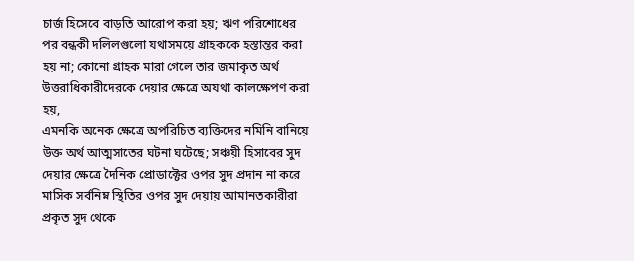চার্জ হিসেবে বাড়তি আরোপ করা হয়; ঋণ পরিশোধের পর বন্ধকী দলিলগুলো যথাসময়ে গ্রাহককে হস্তান্তর করা হয় না; কোনো গ্রাহক মারা গেলে তার জমাকৃত অর্থ উত্তরাধিকারীদেরকে দেয়ার ক্ষেত্রে অযথা কালক্ষেপণ করা হয়,
এমনকি অনেক ক্ষেত্রে অপরিচিত ব্যক্তিদের নমিনি বানিয়ে উক্ত অর্থ আত্মসাতের ঘটনা ঘটেছে; সঞ্চয়ী হিসাবের সুদ দেয়ার ক্ষেত্রে দৈনিক প্রোডাক্টের ওপর সুদ প্রদান না করে মাসিক সর্বনিম্ন স্থিতির ওপর সুদ দেয়ায় আমানতকারীরা প্রকৃত সুদ থেকে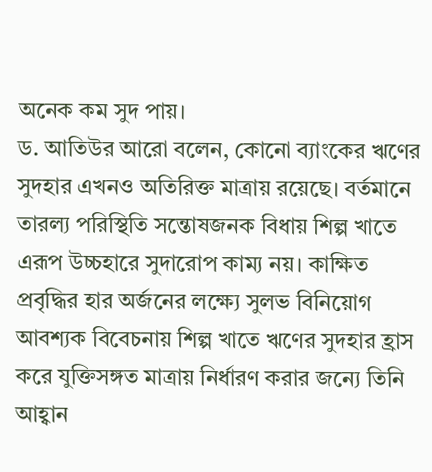অনেক কম সুদ পায়।
ড. আতিউর আরো বলেন, কোনো ব্যাংকের ঋণের সুদহার এখনও অতিরিক্ত মাত্রায় রয়েছে। বর্তমানে তারল্য পরিস্থিতি সন্তোষজনক বিধায় শিল্প খাতে এরূপ উচ্চহারে সুদারোপ কাম্য নয়। কাক্ষিত প্রবৃদ্ধির হার অর্জনের লক্ষ্যে সুলভ বিনিয়োগ আবশ্যক বিবেচনায় শিল্প খাতে ঋণের সুদহার হ্রাস করে যুক্তিসঙ্গত মাত্রায় নির্ধারণ করার জন্যে তিনি আহ্বান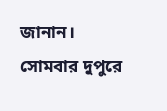জানান।
সোমবার দুপুরে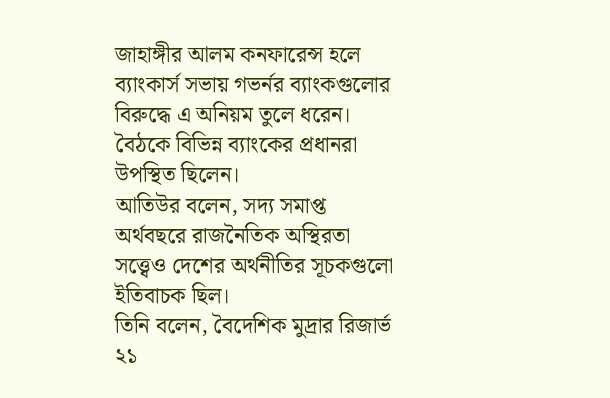জাহাঙ্গীর আলম কনফারেন্স হলে ব্যাংকার্স সভায় গভর্নর ব্যাংকগুলোর বিরুদ্ধে এ অনিয়ম তুলে ধরেন। বৈঠকে বিভিন্ন ব্যাংকের প্রধানরা উপস্থিত ছিলেন।
আতিউর বলেন, সদ্য সমাপ্ত অর্থবছরে রাজনৈতিক অস্থিরতা সত্ত্বেও দেশের অর্থনীতির সূচকগুলো ইতিবাচক ছিল।
তিনি বলেন, বৈদেশিক মুদ্রার রিজার্ভ ২১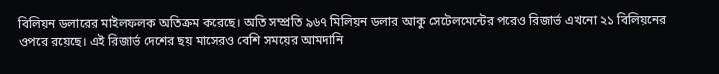বিলিয়ন ডলারের মাইলফলক অতিক্রম করেছে। অতি সম্প্রতি ৯৬৭ মিলিয়ন ডলার আকু সেটেলমেন্টের পরেও রিজার্ভ এখনো ২১ বিলিয়নের ওপরে রয়েছে। এই রিজার্ভ দেশের ছয় মাসেরও বেশি সময়ের আমদানি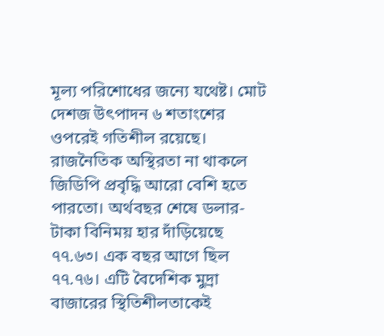মূল্য পরিশোধের জন্যে যথেষ্ট। মোট দেশজ উৎপাদন ৬ শতাংশের ওপরেই গতিশীল রয়েছে। রাজনৈতিক অস্থিরতা না থাকলে জিডিপি প্রবৃদ্ধি আরো বেশি হতে পারতো। অর্থবছর শেষে ডলার-টাকা বিনিময় হার দাঁড়িয়েছে ৭৭.৬৩। এক বছর আগে ছিল ৭৭.৭৬। এটি বৈদেশিক মুদ্রা বাজারের স্থিতিশীলতাকেই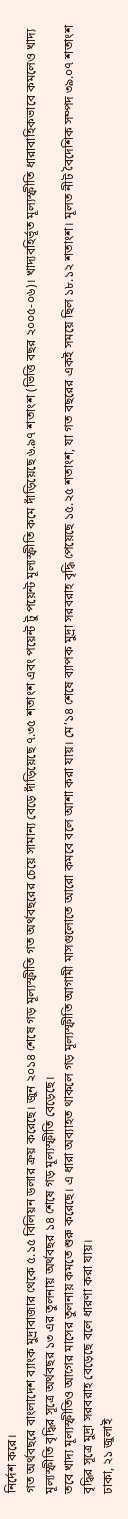নির্দেশ করে।
গত অর্থবছরে বাংলাদেশ ব্যাংক মুদ্রাবাজার থেকে ৫.১৫ বিলিয়ন ডলার ক্রয় করেছে। জুন ২০১৪ শেষে গড় মূল্যস্ফীতি গত অর্থবছরের চেয়ে সামান্য বেড়ে দাঁড়িয়েছে ৭.৩৫ শতাংশ এবং পয়েন্ট টু পয়েন্ট মূল্যস্ফীতি কমে দাঁড়িয়েছে ৬.৯৭ শতাংশ (ভিত্তি বছর ২০০৫-০৬)। খাদ্যবহির্ভূত মূল্যস্ফীতি ধারাবাহিকভাবে কমলেও খাদ্য মূল্যস্ফীতি বৃদ্ধির সূত্রে অর্থবছর ১৩ এর তুলনায় অর্থবছর ১৪ শেষে গড় মূল্যস্ফীতি বেড়েছে।
তবে খাদ্য মূল্যস্ফীতিও আগের মাসের তুলনায় কমতে শুরু করেছে। এ ধারা অব্যাহত থাকলে গড় মূল্যস্ফীতি আগামী মাসগুলোতে আরো কমবে বলে আশা করা যায়। মে’১৪ শেষে ব্যাপক মুদ্রা সরবরাহ বৃদ্ধি পেয়েছে ১৫.২৫ শতাংশ, যা গত বছরের একই সময়ে ছিল ১৮.১২ শতাংশ। মূলত নীট বৈদেশিক সম্পদ ৩৯.০৭ শতাংশ বৃদ্ধির সূত্রে মুদ্রা সরবরাহ বেড়েছে বলে ধারণা করা যায়।
ঢাকা, ২১ জুলাই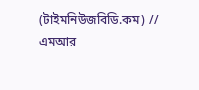(টাইমনিউজবিডি.কম) // এমআর